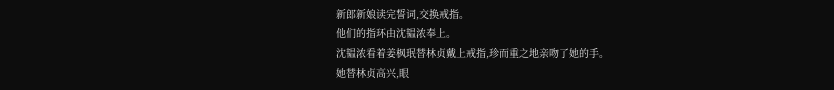新郎新娘读完誓词,交换戒指。
他们的指环由沈韫浓奉上。
沈韫浓看着姜枫珉替林贞戴上戒指,珍而重之地亲吻了她的手。
她替林贞高兴,眼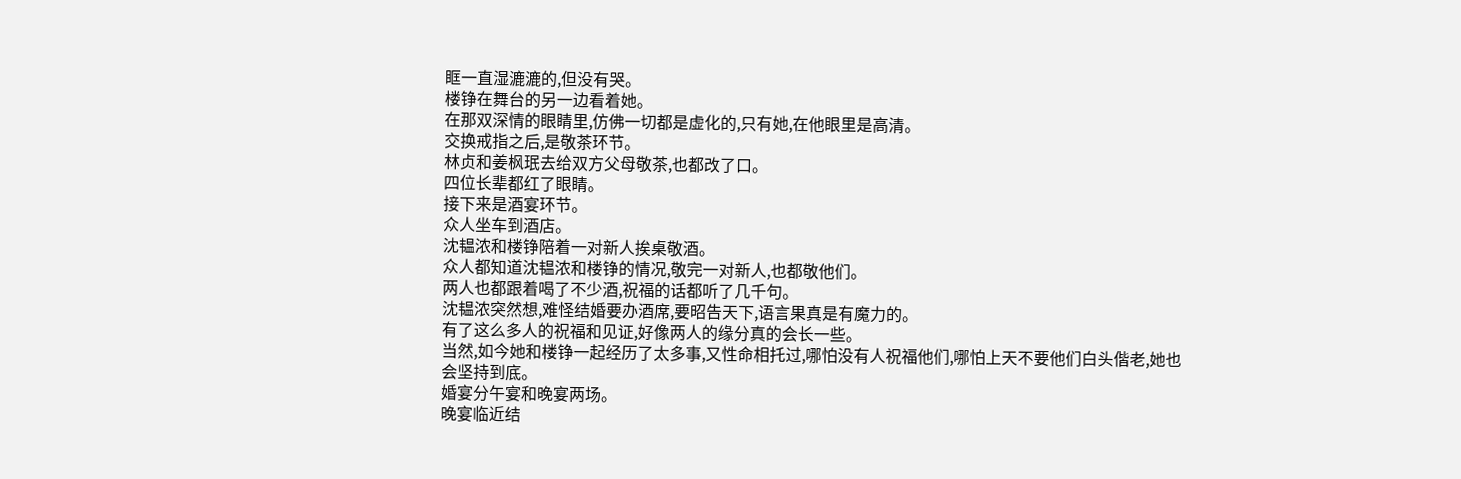眶一直湿漉漉的,但没有哭。
楼铮在舞台的另一边看着她。
在那双深情的眼睛里,仿佛一切都是虚化的,只有她,在他眼里是高清。
交换戒指之后,是敬茶环节。
林贞和姜枫珉去给双方父母敬茶,也都改了口。
四位长辈都红了眼睛。
接下来是酒宴环节。
众人坐车到酒店。
沈韫浓和楼铮陪着一对新人挨桌敬酒。
众人都知道沈韫浓和楼铮的情况,敬完一对新人,也都敬他们。
两人也都跟着喝了不少酒,祝福的话都听了几千句。
沈韫浓突然想,难怪结婚要办酒席,要昭告天下,语言果真是有魔力的。
有了这么多人的祝福和见证,好像两人的缘分真的会长一些。
当然,如今她和楼铮一起经历了太多事,又性命相托过,哪怕没有人祝福他们,哪怕上天不要他们白头偕老,她也会坚持到底。
婚宴分午宴和晚宴两场。
晚宴临近结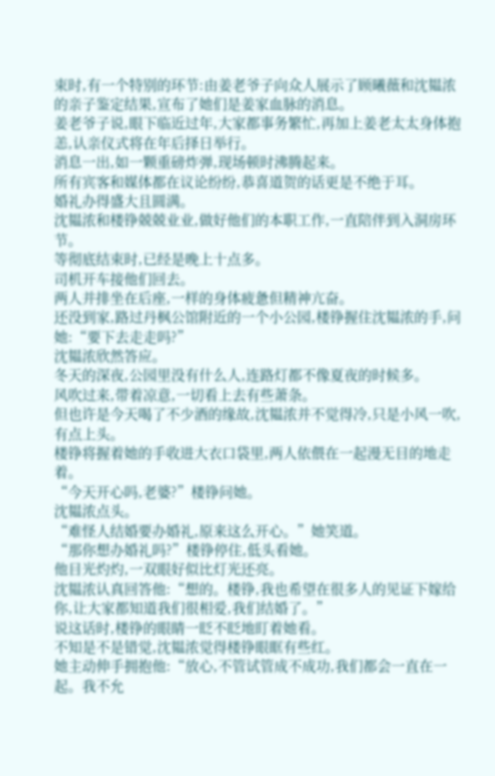束时,有一个特别的环节:由姜老爷子向众人展示了顾曦薇和沈韫浓的亲子鉴定结果,宣布了她们是姜家血脉的消息。
姜老爷子说,眼下临近过年,大家都事务繁忙,再加上姜老太太身体抱恙,认亲仪式将在年后择日举行。
消息一出,如一颗重磅炸弹,现场顿时沸腾起来。
所有宾客和媒体都在议论纷纷,恭喜道贺的话更是不绝于耳。
婚礼办得盛大且圆满。
沈韫浓和楼铮兢兢业业,做好他们的本职工作,一直陪伴到入洞房环节。
等彻底结束时,已经是晚上十点多。
司机开车接他们回去。
两人并排坐在后座,一样的身体疲惫但精神亢奋。
还没到家,路过丹枫公馆附近的一个小公园,楼铮握住沈韫浓的手,问她:“要下去走走吗?”
沈韫浓欣然答应。
冬天的深夜,公园里没有什么人,连路灯都不像夏夜的时候多。
风吹过来,带着凉意,一切看上去有些萧条。
但也许是今天喝了不少酒的缘故,沈韫浓并不觉得冷,只是小风一吹,有点上头。
楼铮将握着她的手收进大衣口袋里,两人依偎在一起漫无目的地走着。
“今天开心吗,老婆?”楼铮问她。
沈韫浓点头。
“难怪人结婚要办婚礼,原来这么开心。”她笑道。
“那你想办婚礼吗?”楼铮停住,低头看她。
他目光灼灼,一双眼好似比灯光还亮。
沈韫浓认真回答他:“想的。楼铮,我也希望在很多人的见证下嫁给你,让大家都知道我们很相爱,我们结婚了。”
说这话时,楼铮的眼睛一眨不眨地盯着她看。
不知是不是错觉,沈韫浓觉得楼铮眼眶有些红。
她主动伸手拥抱他:“放心,不管试管成不成功,我们都会一直在一起。我不允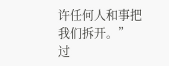许任何人和事把我们拆开。”
过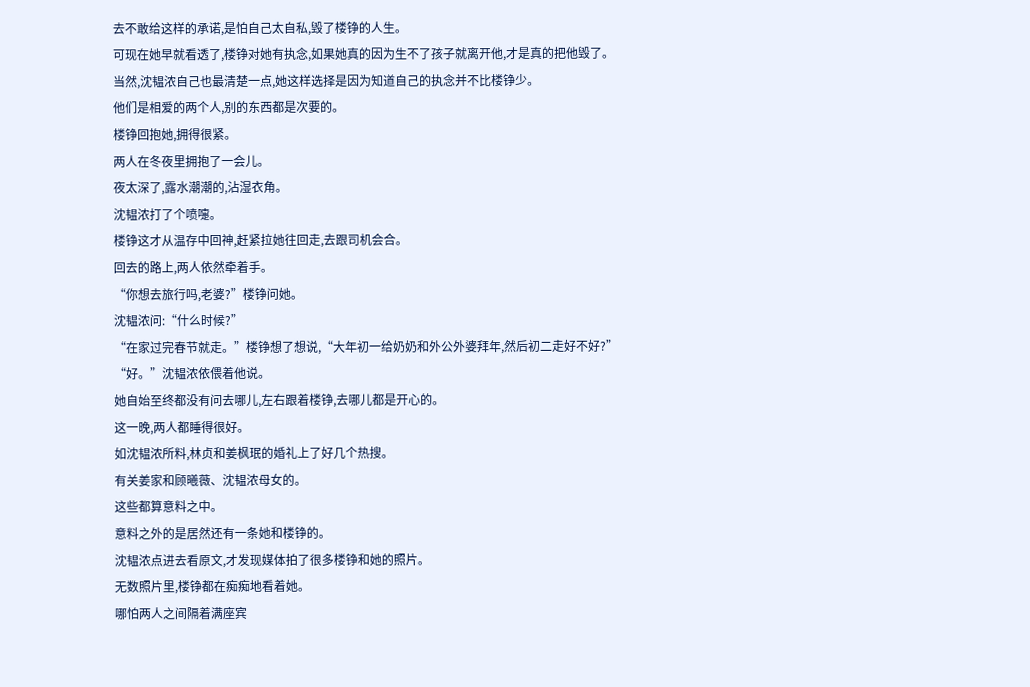去不敢给这样的承诺,是怕自己太自私,毁了楼铮的人生。
可现在她早就看透了,楼铮对她有执念,如果她真的因为生不了孩子就离开他,才是真的把他毁了。
当然,沈韫浓自己也最清楚一点,她这样选择是因为知道自己的执念并不比楼铮少。
他们是相爱的两个人,别的东西都是次要的。
楼铮回抱她,拥得很紧。
两人在冬夜里拥抱了一会儿。
夜太深了,露水潮潮的,沾湿衣角。
沈韫浓打了个喷嚏。
楼铮这才从温存中回神,赶紧拉她往回走,去跟司机会合。
回去的路上,两人依然牵着手。
“你想去旅行吗,老婆?”楼铮问她。
沈韫浓问:“什么时候?”
“在家过完春节就走。”楼铮想了想说,“大年初一给奶奶和外公外婆拜年,然后初二走好不好?”
“好。”沈韫浓依偎着他说。
她自始至终都没有问去哪儿,左右跟着楼铮,去哪儿都是开心的。
这一晚,两人都睡得很好。
如沈韫浓所料,林贞和姜枫珉的婚礼上了好几个热搜。
有关姜家和顾曦薇、沈韫浓母女的。
这些都算意料之中。
意料之外的是居然还有一条她和楼铮的。
沈韫浓点进去看原文,才发现媒体拍了很多楼铮和她的照片。
无数照片里,楼铮都在痴痴地看着她。
哪怕两人之间隔着满座宾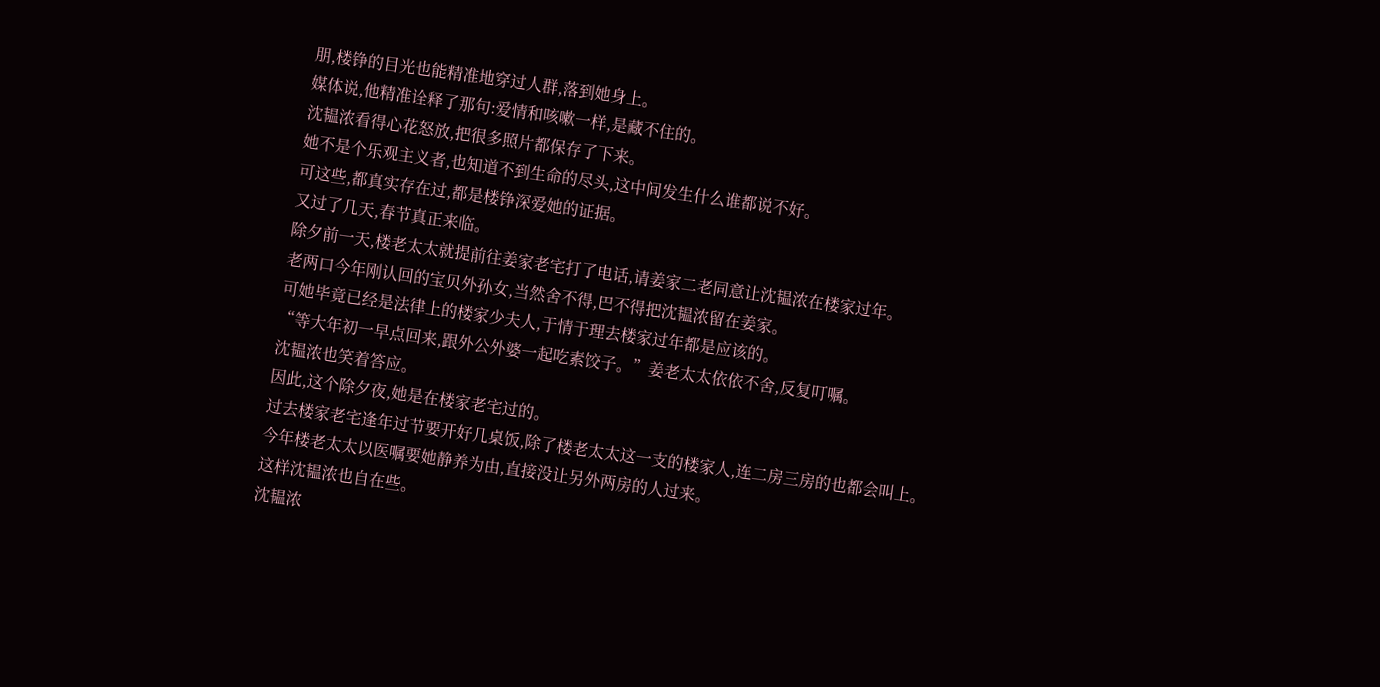朋,楼铮的目光也能精准地穿过人群,落到她身上。
媒体说,他精准诠释了那句:爱情和咳嗽一样,是藏不住的。
沈韫浓看得心花怒放,把很多照片都保存了下来。
她不是个乐观主义者,也知道不到生命的尽头,这中间发生什么谁都说不好。
可这些,都真实存在过,都是楼铮深爱她的证据。
又过了几天,春节真正来临。
除夕前一天,楼老太太就提前往姜家老宅打了电话,请姜家二老同意让沈韫浓在楼家过年。
老两口今年刚认回的宝贝外孙女,当然舍不得,巴不得把沈韫浓留在姜家。
可她毕竟已经是法律上的楼家少夫人,于情于理去楼家过年都是应该的。
“等大年初一早点回来,跟外公外婆一起吃素饺子。”姜老太太依依不舍,反复叮嘱。
沈韫浓也笑着答应。
因此,这个除夕夜,她是在楼家老宅过的。
过去楼家老宅逢年过节要开好几桌饭,除了楼老太太这一支的楼家人,连二房三房的也都会叫上。
今年楼老太太以医嘱要她静养为由,直接没让另外两房的人过来。
这样沈韫浓也自在些。
沈韫浓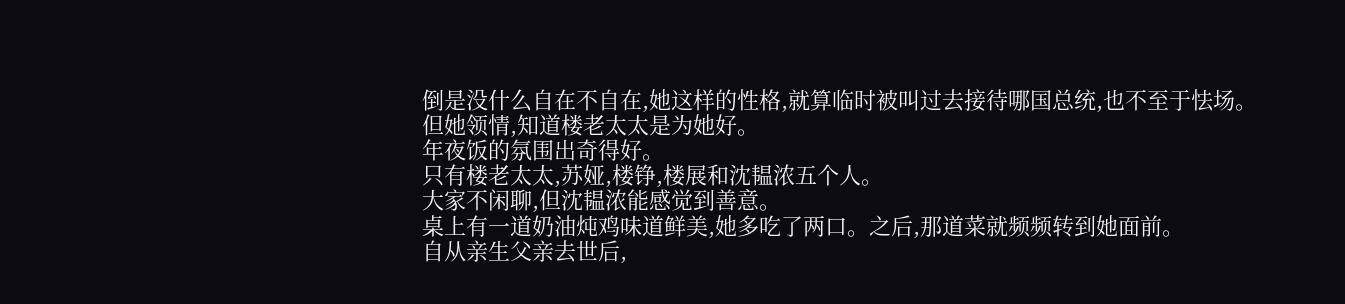倒是没什么自在不自在,她这样的性格,就算临时被叫过去接待哪国总统,也不至于怯场。
但她领情,知道楼老太太是为她好。
年夜饭的氛围出奇得好。
只有楼老太太,苏娅,楼铮,楼展和沈韫浓五个人。
大家不闲聊,但沈韫浓能感觉到善意。
桌上有一道奶油炖鸡味道鲜美,她多吃了两口。之后,那道菜就频频转到她面前。
自从亲生父亲去世后,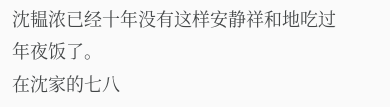沈韫浓已经十年没有这样安静祥和地吃过年夜饭了。
在沈家的七八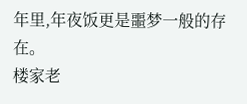年里,年夜饭更是噩梦一般的存在。
楼家老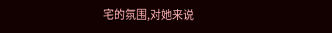宅的氛围,对她来说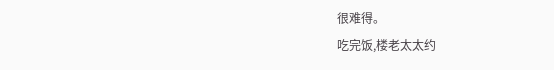很难得。
吃完饭,楼老太太约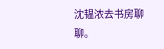沈韫浓去书房聊聊。